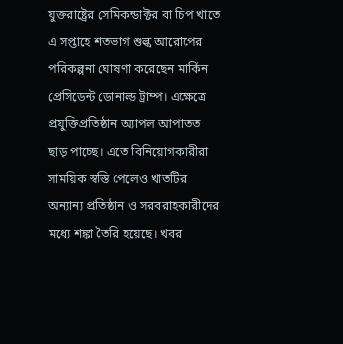যুক্তরাষ্ট্রের সেমিকন্ডাক্টর বা চিপ খাতে এ সপ্তাহে শতভাগ শুল্ক আরোপের পরিকল্পনা ঘোষণা করেছেন মার্কিন প্রেসিডেন্ট ডোনাল্ড ট্রাম্প। এক্ষেত্রে প্রযুক্তিপ্রতিষ্ঠান অ্যাপল আপাতত ছাড় পাচ্ছে। এতে বিনিয়োগকারীরা সাময়িক স্বস্তি পেলেও খাতটির অন্যান্য প্রতিষ্ঠান ও সরবরাহকারীদের মধ্যে শঙ্কা তৈরি হয়েছে। খবর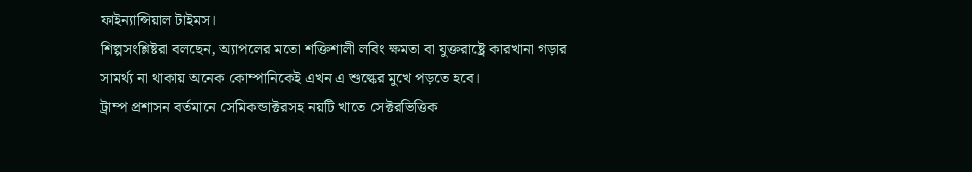ফাইন্যান্সিয়াল টাইমস।
শিল্পসংশ্লিষ্টরা বলছেন, অ্যাপলের মতো শক্তিশালী লবিং ক্ষমতা বা যুক্তরাষ্ট্রে কারখানা গড়ার সামর্থ্য না থাকায় অনেক কোম্পানিকেই এখন এ শুল্কের মুখে পড়তে হবে।
ট্রাম্প প্রশাসন বর্তমানে সেমিকন্ডাক্টরসহ নয়টি খাতে সেক্টরভিত্তিক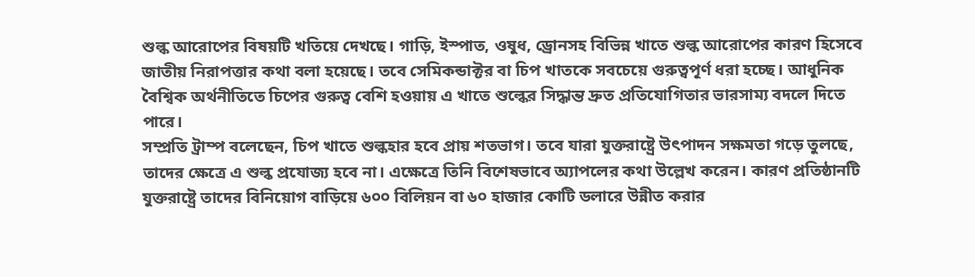শুল্ক আরোপের বিষয়টি খতিয়ে দেখছে। গাড়ি, ইস্পাত, ওষুধ, ড্রোনসহ বিভিন্ন খাতে শুল্ক আরোপের কারণ হিসেবে জাতীয় নিরাপত্তার কথা বলা হয়েছে। তবে সেমিকন্ডাক্টর বা চিপ খাতকে সবচেয়ে গুরুত্বপূর্ণ ধরা হচ্ছে। আধুনিক বৈশ্বিক অর্থনীতিতে চিপের গুরুত্ব বেশি হওয়ায় এ খাতে শুল্কের সিদ্ধান্ত দ্রুত প্রতিযোগিতার ভারসাম্য বদলে দিতে পারে।
সম্প্রতি ট্রাম্প বলেছেন, চিপ খাতে শুল্কহার হবে প্রায় শতভাগ। তবে যারা যুক্তরাষ্ট্রে উৎপাদন সক্ষমতা গড়ে তুলছে, তাদের ক্ষেত্রে এ শুল্ক প্রযোজ্য হবে না। এক্ষেত্রে তিনি বিশেষভাবে অ্যাপলের কথা উল্লেখ করেন। কারণ প্রতিষ্ঠানটি যুক্তরাষ্ট্রে তাদের বিনিয়োগ বাড়িয়ে ৬০০ বিলিয়ন বা ৬০ হাজার কোটি ডলারে উন্নীত করার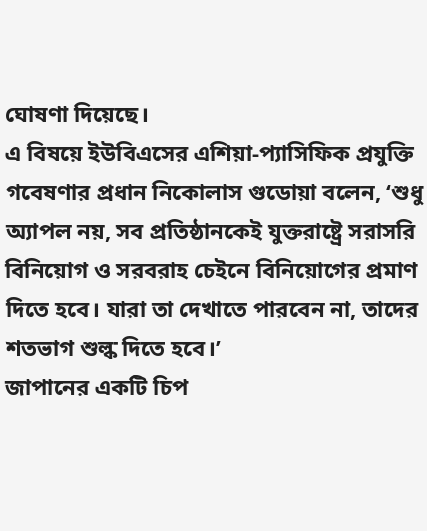ঘোষণা দিয়েছে।
এ বিষয়ে ইউবিএসের এশিয়া-প্যাসিফিক প্রযুক্তি গবেষণার প্রধান নিকোলাস গুডোয়া বলেন, ‘শুধু অ্যাপল নয়, সব প্রতিষ্ঠানকেই যুক্তরাষ্ট্রে সরাসরি বিনিয়োগ ও সরবরাহ চেইনে বিনিয়োগের প্রমাণ দিতে হবে। যারা তা দেখাতে পারবেন না, তাদের শতভাগ শুল্ক দিতে হবে।’
জাপানের একটি চিপ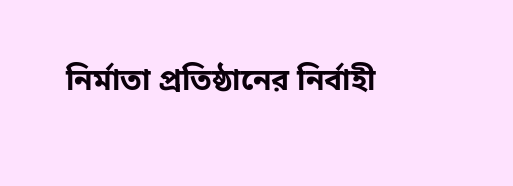নির্মাতা প্রতিষ্ঠানের নির্বাহী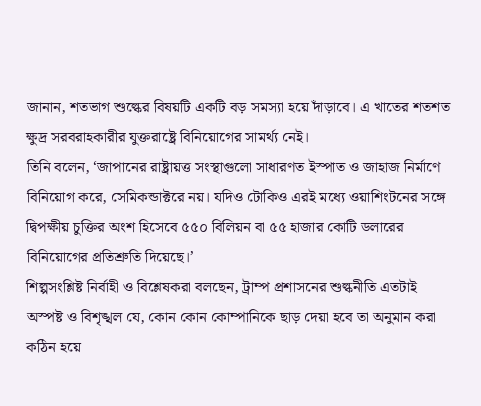জানান, শতভাগ শুল্কের বিষয়টি একটি বড় সমস্যা হয়ে দাঁড়াবে। এ খাতের শতশত ক্ষুদ্র সরবরাহকারীর যুক্তরাষ্ট্রে বিনিয়োগের সামর্থ্য নেই।
তিনি বলেন, ‘জাপানের রাষ্ট্রায়ত্ত সংস্থাগুলো সাধারণত ইস্পাত ও জাহাজ নির্মাণে বিনিয়োগ করে, সেমিকন্ডাক্টরে নয়। যদিও টোকিও এরই মধ্যে ওয়াশিংটনের সঙ্গে দ্বিপক্ষীয় চুক্তির অংশ হিসেবে ৫৫০ বিলিয়ন বা ৫৫ হাজার কোটি ডলারের বিনিয়োগের প্রতিশ্রুতি দিয়েছে।’
শিল্পসংশ্লিষ্ট নির্বাহী ও বিশ্লেষকরা বলছেন, ট্রাম্প প্রশাসনের শুল্কনীতি এতটাই অস্পষ্ট ও বিশৃঙ্খল যে, কোন কোন কোম্পানিকে ছাড় দেয়া হবে তা অনুমান করা কঠিন হয়ে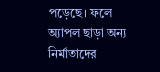পড়েছে। ফলে অ্যাপল ছাড়া অন্য নির্মাতাদের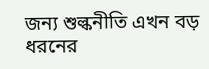জন্য শুল্কনীতি এখন বড় ধরনের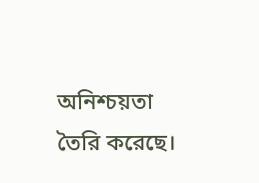অনিশ্চয়তা তৈরি করেছে।